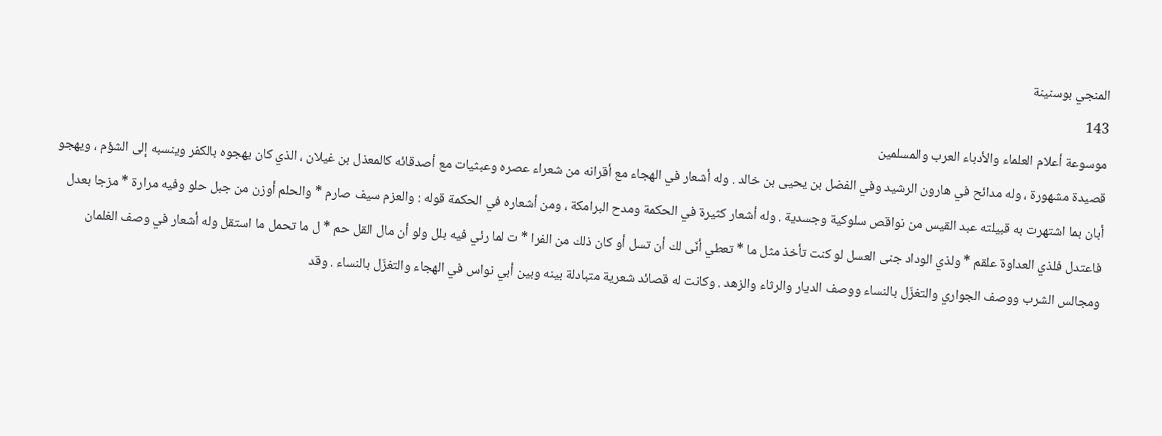المنجي بوسنينة
143
موسوعة أعلام العلماء والأدباء العرب والمسلمين
قصيدة مشهورة ، وله مدائح في هارون الرشيد وفي الفضل بن يحيى بن خالد . وله أشعار في الهجاء مع أقرانه من شعراء عصره وعبثيات مع أصدقائه كالمعذل بن غيلان ، الذي كان يهجوه بالكفر وينسبه إلى الشؤم ، ويهجو أبان بما اشتهرت به قبيلته عبد القيس من نواقص سلوكية وجسدية . وله أشعار كثيرة في الحكمة ومدح البرامكة ، ومن أشعاره في الحكمة قوله : والعزم سيف صارم * والحلم أوزن من جبل حلو وفيه مرارة * مزجا بعدل فاعتدل فلذي العداوة علقم * ولذي الوداد جنى العسل لو كنت تأخذ مثل ما * تعطي أنّى لك أن تسل أو كان ذلك من الفرا * ت لما رئي فيه بلل ولو أن مال القل حم * ل ما تحمل ما استقل وله أشعار في وصف الغلمان ومجالس الشرب ووصف الجواري والتغزّل بالنساء ووصف الديار والرثاء والزهد . وكانت له قصائد شعرية متبادلة بينه وبين أبي نواس في الهجاء والتغزّل بالنساء . وقد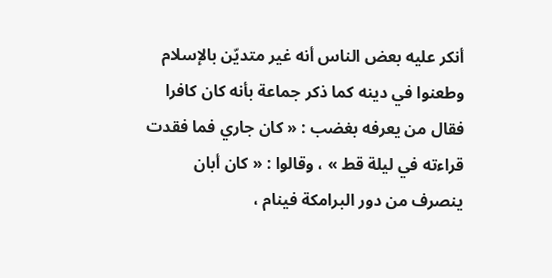أنكر عليه بعض الناس أنه غير متديّن بالإسلام وطعنوا في دينه كما ذكر جماعة بأنه كان كافرا فقال من يعرفه بغضب : « كان جاري فما فقدت قراءته في ليلة قط » ، وقالوا : « كان أبان ينصرف من دور البرامكة فينام ،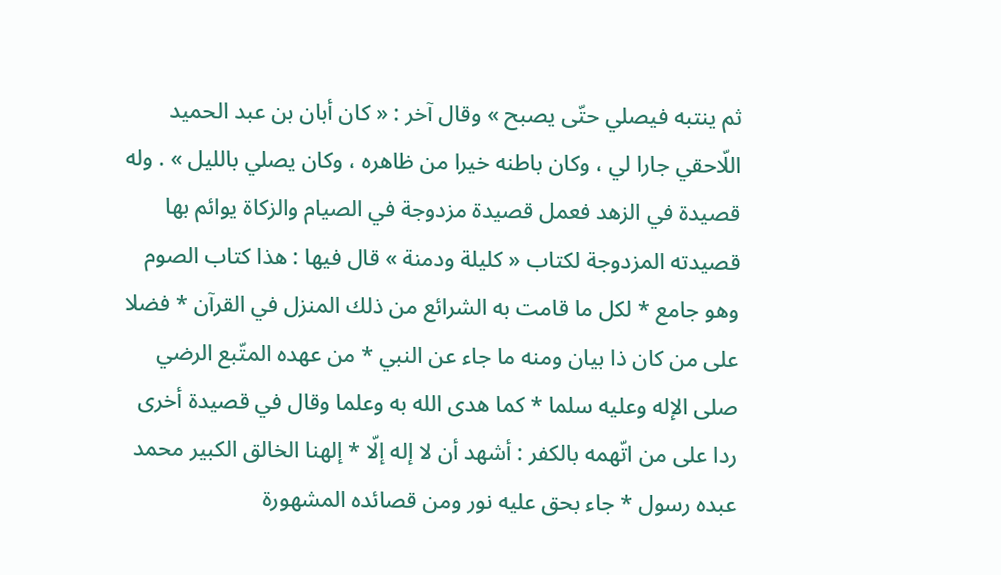ثم ينتبه فيصلي حتّى يصبح » وقال آخر : « كان أبان بن عبد الحميد اللّاحقي جارا لي ، وكان باطنه خيرا من ظاهره ، وكان يصلي بالليل » . وله قصيدة في الزهد فعمل قصيدة مزدوجة في الصيام والزكاة يوائم بها قصيدته المزدوجة لكتاب « كليلة ودمنة » قال فيها : هذا كتاب الصوم وهو جامع * لكل ما قامت به الشرائع من ذلك المنزل في القرآن * فضلا على من كان ذا بيان ومنه ما جاء عن النبي * من عهده المتّبع الرضي صلى الإله وعليه سلما * كما هدى الله به وعلما وقال في قصيدة أخرى ردا على من اتّهمه بالكفر : أشهد أن لا إله إلّا * إلهنا الخالق الكبير محمد عبده رسول * جاء بحق عليه نور ومن قصائده المشهورة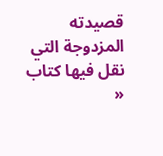قصيدته المزدوجة التي نقل فيها كتاب «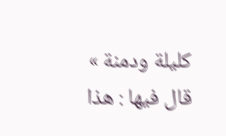كليلة ودمنة » قال فيها : هذا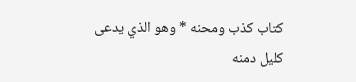كتاب كذب ومحنه * وهو الذي يدعى كليل دمنه